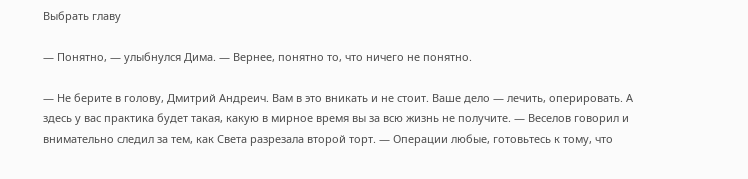Выбрать главу

— Понятно, — улыбнулся Дима. — Вернее, понятно то, что ничего не понятно.

— Не берите в голову, Дмитрий Андреич. Вам в это вникать и не стоит. Ваше дело — лечить, оперировать. А здесь у вас практика будет такая, какую в мирное время вы за всю жизнь не получите. — Веселов говорил и внимательно следил за тем, как Света разрезала второй торт. — Операции любые, готовьтесь к тому, что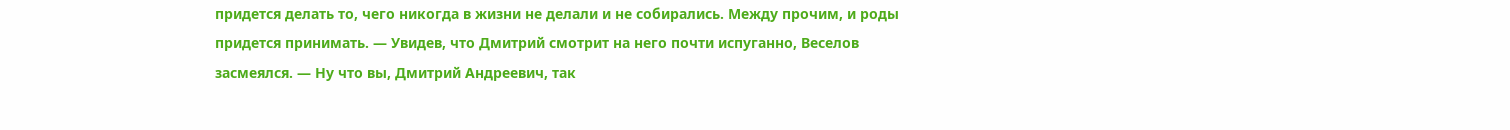придется делать то, чего никогда в жизни не делали и не собирались. Между прочим, и роды придется принимать. — Увидев, что Дмитрий смотрит на него почти испуганно, Веселов засмеялся. — Ну что вы, Дмитрий Андреевич, так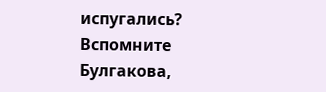испугались? Вспомните Булгакова,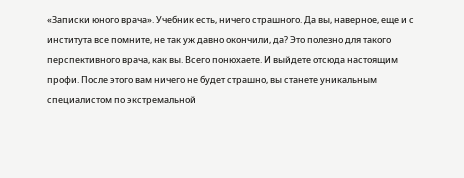«Записки юного врача». Учебник есть, ничего страшного. Да вы, наверное, еще и с института все помните, не так уж давно окончили, да? Это полезно для такого перспективного врача, как вы. Всего понюхаете. И выйдете отсюда настоящим профи. После этого вам ничего не будет страшно, вы станете уникальным специалистом по экстремальной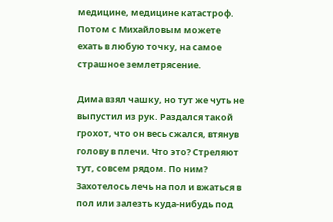медицине, медицине катастроф. Потом с Михайловым можете ехать в любую точку, на самое страшное землетрясение.

Дима взял чашку, но тут же чуть не выпустил из рук. Раздался такой грохот, что он весь сжался, втянув голову в плечи. Что это? Стреляют тут, совсем рядом. По ним? Захотелось лечь на пол и вжаться в пол или залезть куда-нибудь под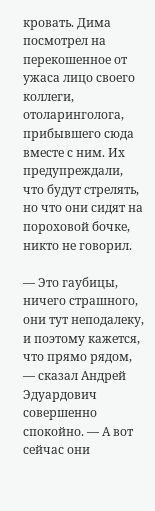кровать. Дима посмотрел на перекошенное от ужаса лицо своего коллеги, отоларинголога, прибывшего сюда вместе с ним. Их предупреждали, что будут стрелять, но что они сидят на пороховой бочке, никто не говорил.

— Это гаубицы, ничего страшного, они тут неподалеку, и поэтому кажется, что прямо рядом, — сказал Андрей Эдуардович совершенно спокойно. — А вот сейчас они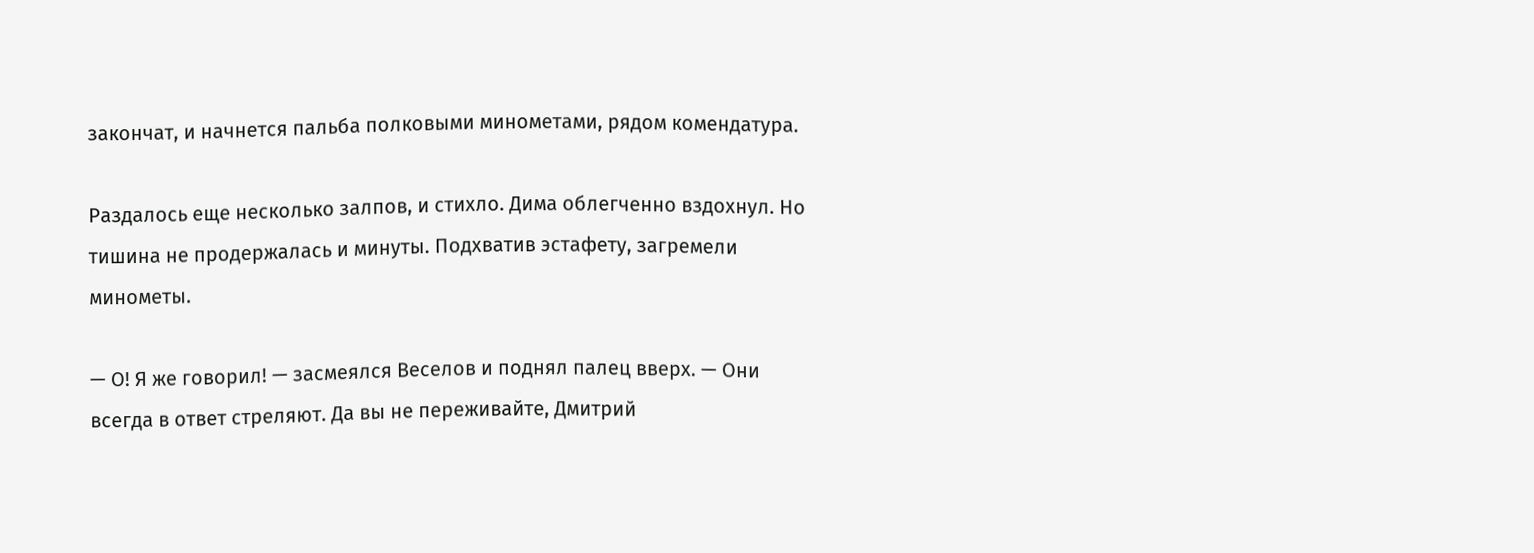закончат, и начнется пальба полковыми минометами, рядом комендатура.

Раздалось еще несколько залпов, и стихло. Дима облегченно вздохнул. Но тишина не продержалась и минуты. Подхватив эстафету, загремели минометы.

— О! Я же говорил! — засмеялся Веселов и поднял палец вверх. — Они всегда в ответ стреляют. Да вы не переживайте, Дмитрий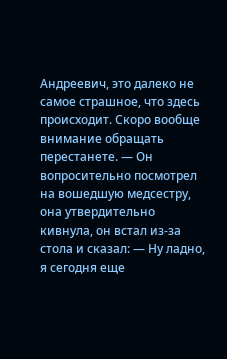Андреевич, это далеко не самое страшное, что здесь происходит. Скоро вообще внимание обращать перестанете. — Он вопросительно посмотрел на вошедшую медсестру, она утвердительно кивнула, он встал из-за стола и сказал: — Ну ладно, я сегодня еще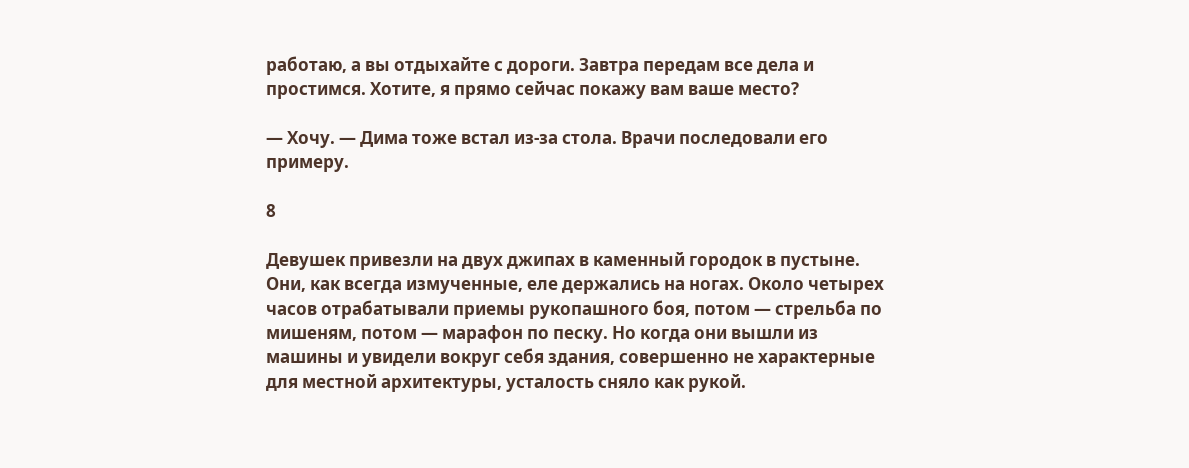работаю, а вы отдыхайте с дороги. Завтра передам все дела и простимся. Хотите, я прямо сейчас покажу вам ваше место?

— Хочу. — Дима тоже встал из-за стола. Врачи последовали его примеру.

8

Девушек привезли на двух джипах в каменный городок в пустыне. Они, как всегда измученные, еле держались на ногах. Около четырех часов отрабатывали приемы рукопашного боя, потом — стрельба по мишеням, потом — марафон по песку. Но когда они вышли из машины и увидели вокруг себя здания, совершенно не характерные для местной архитектуры, усталость сняло как рукой.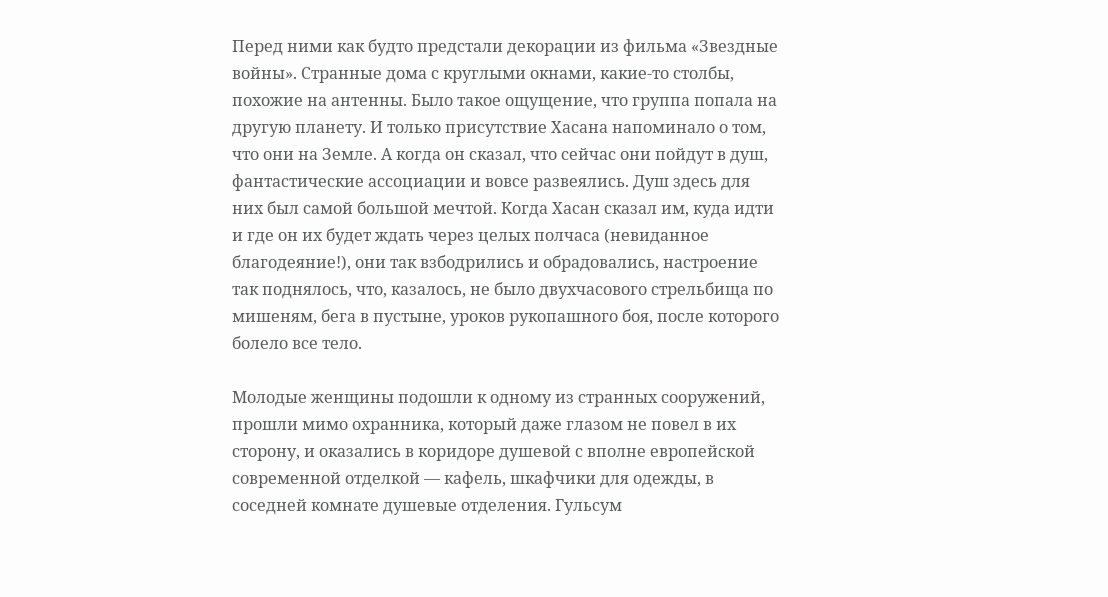Перед ними как будто предстали декорации из фильма «Звездные войны». Странные дома с круглыми окнами, какие-то столбы, похожие на антенны. Было такое ощущение, что группа попала на другую планету. И только присутствие Хасана напоминало о том, что они на Земле. А когда он сказал, что сейчас они пойдут в душ, фантастические ассоциации и вовсе развеялись. Душ здесь для них был самой большой мечтой. Когда Хасан сказал им, куда идти и где он их будет ждать через целых полчаса (невиданное благодеяние!), они так взбодрились и обрадовались, настроение так поднялось, что, казалось, не было двухчасового стрельбища по мишеням, бега в пустыне, уроков рукопашного боя, после которого болело все тело.

Молодые женщины подошли к одному из странных сооружений, прошли мимо охранника, который даже глазом не повел в их сторону, и оказались в коридоре душевой с вполне европейской современной отделкой — кафель, шкафчики для одежды, в соседней комнате душевые отделения. Гульсум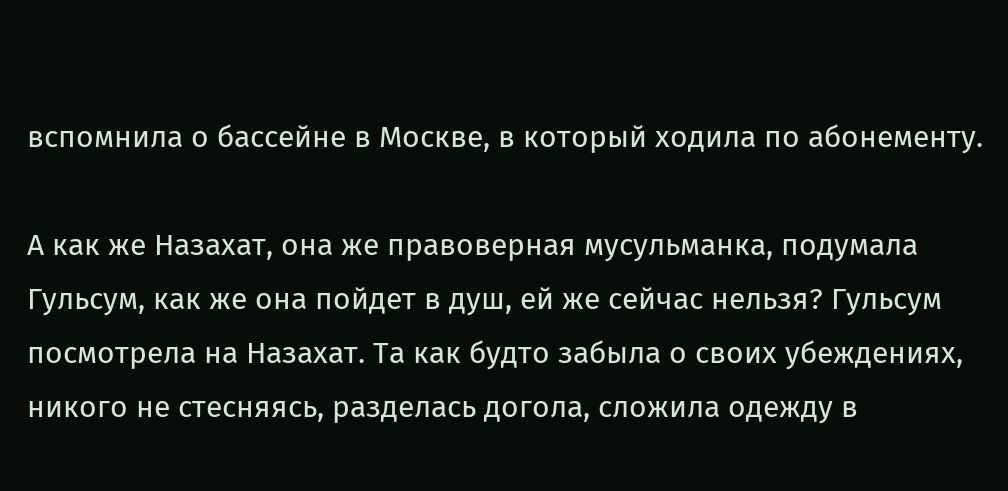вспомнила о бассейне в Москве, в который ходила по абонементу.

А как же Назахат, она же правоверная мусульманка, подумала Гульсум, как же она пойдет в душ, ей же сейчас нельзя? Гульсум посмотрела на Назахат. Та как будто забыла о своих убеждениях, никого не стесняясь, разделась догола, сложила одежду в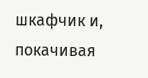шкафчик и, покачивая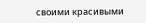своими красивыми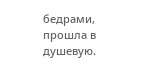бедрами, прошла в душевую.